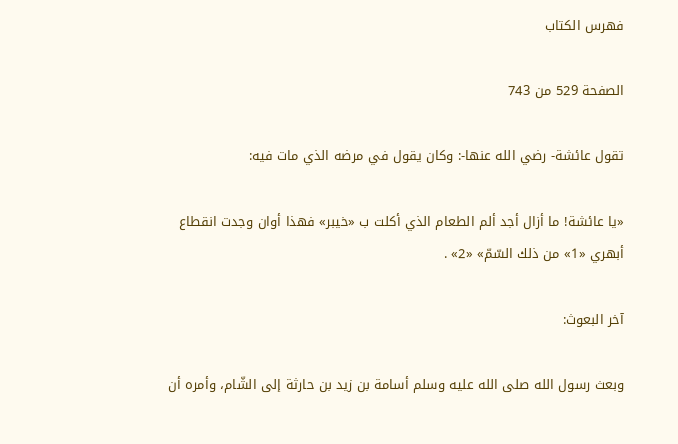فهرس الكتاب

الصفحة 529 من 743

تقول عائشة- رضي الله عنها-: وكان يقول في مرضه الذي مات فيه:

«يا عائشة! ما أزال أجد ألم الطعام الذي أكلت ب «خيبر» فهذا أوان وجدت انقطاع أبهري «1» من ذلك السّمّ» «2» .

آخر البعوث:

وبعث رسول الله صلى الله عليه وسلم أسامة بن زيد بن حارثة إلى الشّام، وأمره أن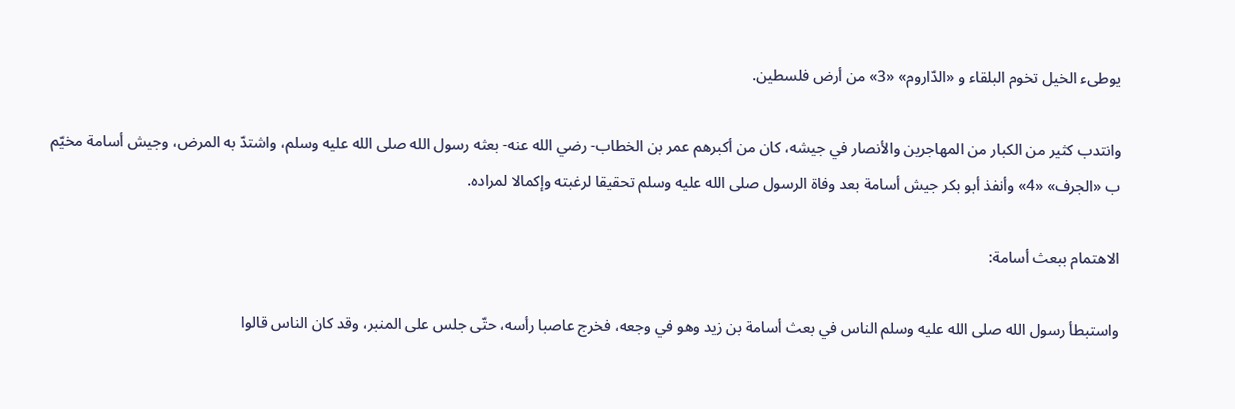يوطىء الخيل تخوم البلقاء و «الدّاروم» «3» من أرض فلسطين.

وانتدب كثير من الكبار من المهاجرين والأنصار في جيشه، كان من أكبرهم عمر بن الخطاب- رضي الله عنه- بعثه رسول الله صلى الله عليه وسلم، واشتدّ به المرض، وجيش أسامة مخيّم ب «الجرف» «4» وأنفذ أبو بكر جيش أسامة بعد وفاة الرسول صلى الله عليه وسلم تحقيقا لرغبته وإكمالا لمراده.

الاهتمام ببعث أسامة:

واستبطأ رسول الله صلى الله عليه وسلم الناس في بعث أسامة بن زيد وهو في وجعه، فخرج عاصبا رأسه، حتّى جلس على المنبر، وقد كان الناس قالوا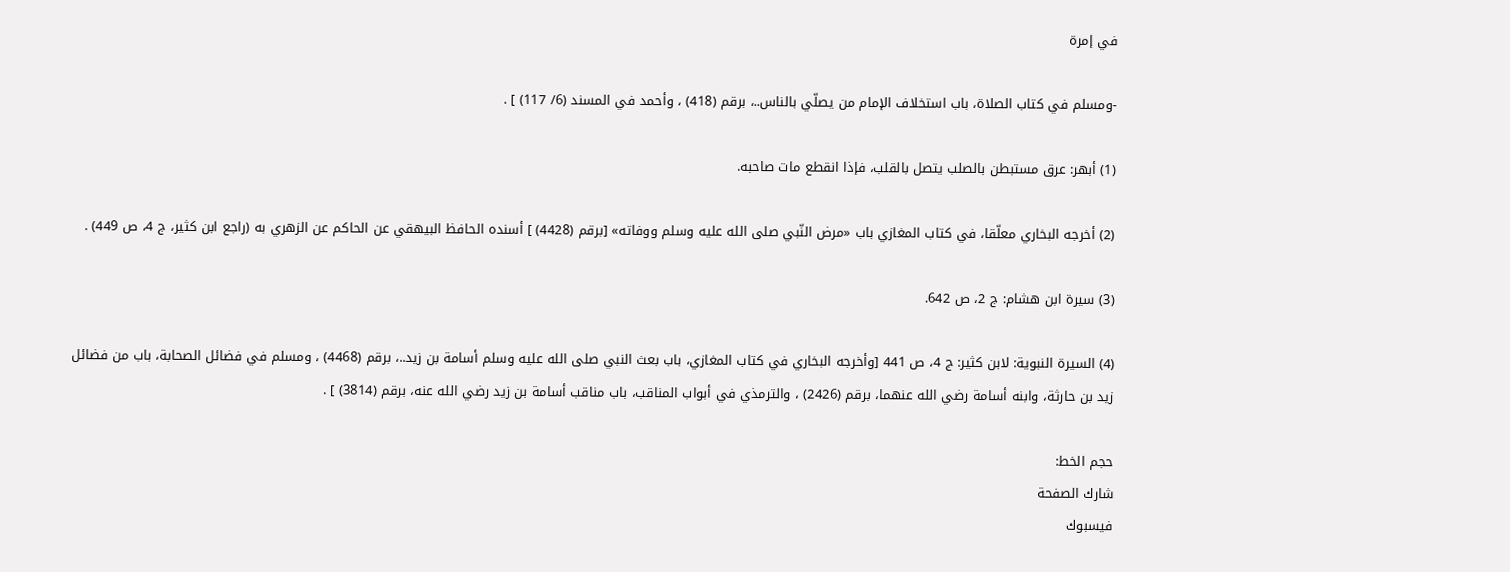في إمرة

-ومسلم في كتاب الصلاة، باب استخلاف الإمام من يصلّي بالناس..، برقم (418) ، وأحمد في المسند (6/ 117) ] .

(1) أبهر: عرق مستبطن بالصلب يتصل بالقلب، فإذا انقطع مات صاحبه.

(2) أخرجه البخاري معلّقا، في كتاب المغازي باب «مرض النّبي صلى الله عليه وسلم ووفاته» [برقم (4428) ] أسنده الحافظ البيهقي عن الحاكم عن الزهري به (راجع ابن كثير، ج 4، ص 449) .

(3) سيرة ابن هشام: ج 2، ص 642.

(4) السيرة النبوية: لابن كثير: ج 4، ص 441 [وأخرجه البخاري في كتاب المغازي، باب بعث النبي صلى الله عليه وسلم أسامة بن زيد..، برقم (4468) ، ومسلم في فضائل الصحابة، باب من فضائل زيد بن حارثة، وابنه أسامة رضي الله عنهما، برقم (2426) ، والترمذي في أبواب المناقب، باب مناقب أسامة بن زيد رضي الله عنه، برقم (3814) ] .

حجم الخط:
شارك الصفحة
فيسبوك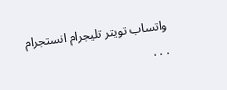واتساب تويتر تليجرام انستجرام
. . .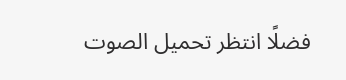فضلًا انتظر تحميل الصوت